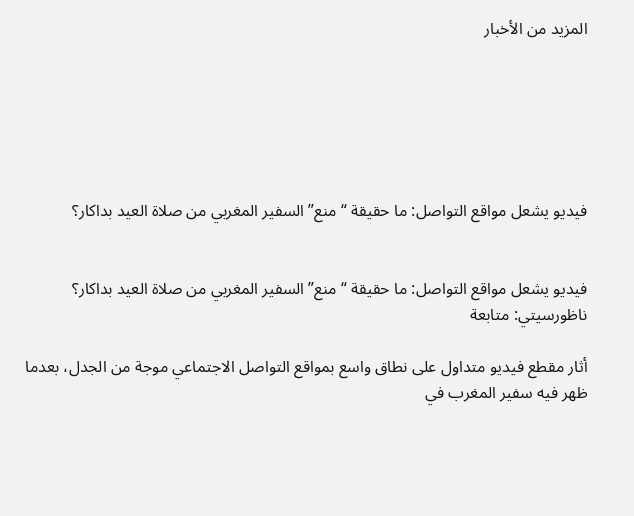المزيد من الأخبار






فيديو يشعل مواقع التواصل: ما حقيقة “منع” السفير المغربي من صلاة العيد بداكار؟


فيديو يشعل مواقع التواصل: ما حقيقة “منع” السفير المغربي من صلاة العيد بداكار؟
ناظورسيتي: متابعة

أثار مقطع فيديو متداول على نطاق واسع بمواقع التواصل الاجتماعي موجة من الجدل، بعدما ظهر فيه سفير المغرب في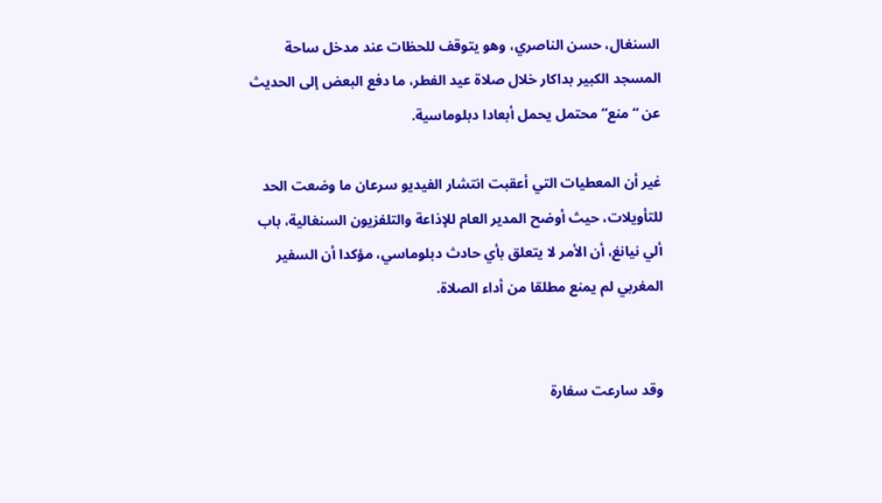السنغال، حسن الناصري، وهو يتوقف للحظات عند مدخل ساحة المسجد الكبير بداكار خلال صلاة عيد الفطر، ما دفع البعض إلى الحديث عن “منع” محتمل يحمل أبعادا دبلوماسية.

غير أن المعطيات التي أعقبت انتشار الفيديو سرعان ما وضعت الحد للتأويلات، حيث أوضح المدير العام للإذاعة والتلفزيون السنغالية، باب ألي نيانغ، أن الأمر لا يتعلق بأي حادث دبلوماسي، مؤكدا أن السفير المغربي لم يمنع مطلقا من أداء الصلاة.


وقد سارعت سفارة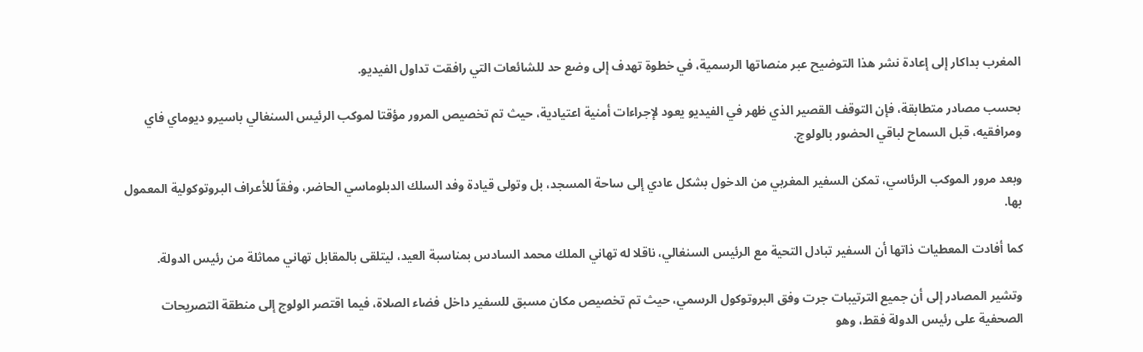المغرب بداكار إلى إعادة نشر هذا التوضيح عبر منصاتها الرسمية، في خطوة تهدف إلى وضع حد للشائعات التي رافقت تداول الفيديو.

بحسب مصادر متطابقة، فإن التوقف القصير الذي ظهر في الفيديو يعود لإجراءات أمنية اعتيادية، حيث تم تخصيص المرور مؤقتا لموكب الرئيس السنغالي باسيرو ديوماي فاي ومرافقيه، قبل السماح لباقي الحضور بالولوج.

وبعد مرور الموكب الرئاسي، تمكن السفير المغربي من الدخول بشكل عادي إلى ساحة المسجد، بل وتولى قيادة وفد السلك الدبلوماسي الحاضر، وفقاً للأعراف البروتوكولية المعمول بها.

كما أفادت المعطيات ذاتها أن السفير تبادل التحية مع الرئيس السنغالي، ناقلا له تهاني الملك محمد السادس بمناسبة العيد، ليتلقى بالمقابل تهاني مماثلة من رئيس الدولة.

وتشير المصادر إلى أن جميع الترتيبات جرت وفق البروتوكول الرسمي، حيث تم تخصيص مكان مسبق للسفير داخل فضاء الصلاة، فيما اقتصر الولوج إلى منطقة التصريحات الصحفية على رئيس الدولة فقط، وهو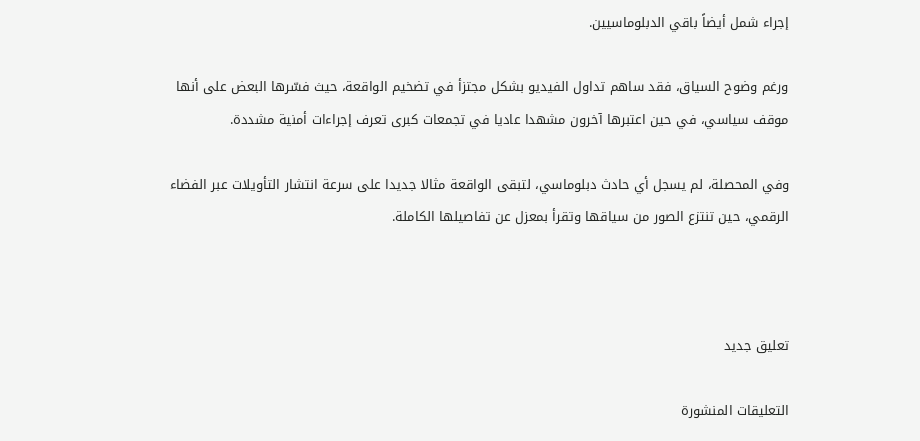إجراء شمل أيضاً باقي الدبلوماسيين.

ورغم وضوح السياق، فقد ساهم تداول الفيديو بشكل مجتزأ في تضخيم الواقعة، حيث فسّرها البعض على أنها موقف سياسي، في حين اعتبرها آخرون مشهدا عاديا في تجمعات كبرى تعرف إجراءات أمنية مشددة.

وفي المحصلة، لم يسجل أي حادث دبلوماسي، لتبقى الواقعة مثالا جديدا على سرعة انتشار التأويلات عبر الفضاء الرقمي، حين تنتزع الصور من سياقها وتقرأ بمعزل عن تفاصيلها الكاملة.



تعليق جديد

التعليقات المنشورة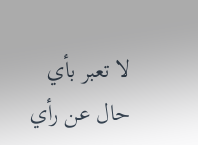لا تعبر بأي حال عن رأي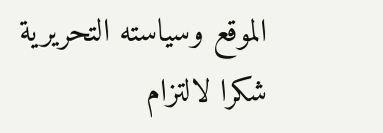الموقع وسياسته التحريرية
شكرا لالتزام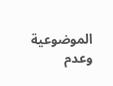الموضوعية وعدم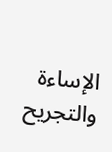الإساءة والتجريح